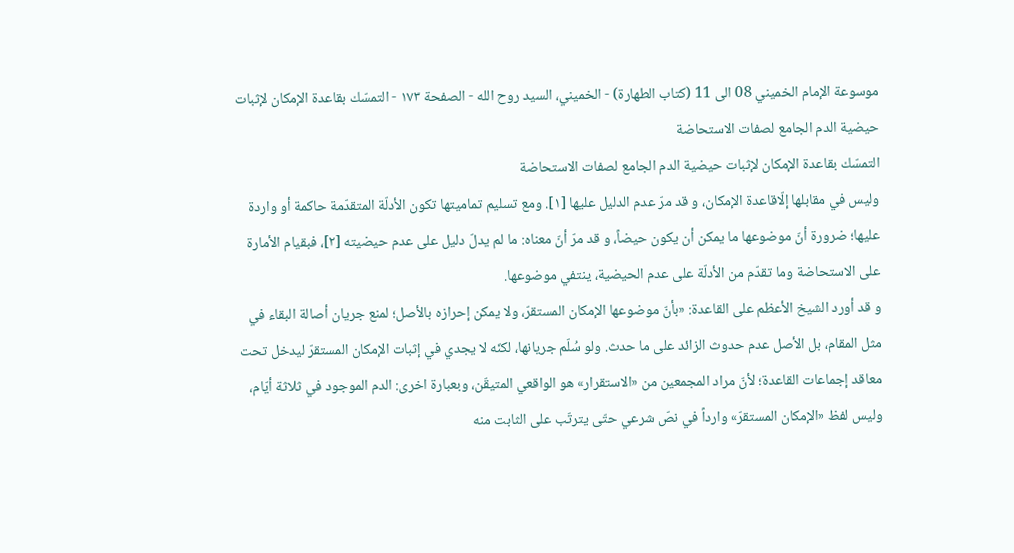موسوعة الإمام الخميني 08 الى 11 (كتاب الطهارة) - الخميني، السيد روح الله - الصفحة ١٧٣ - التمسّك بقاعدة الإمكان لإثبات حيضية الدم الجامع لصفات الاستحاضة
التمسّك بقاعدة الإمكان لإثبات حيضية الدم الجامع لصفات الاستحاضة
وليس في مقابلها إلّاقاعدة الإمكان، و قد مرّ عدم الدليل عليها [١]. ومع تسليم تماميتها تكون الأدلّة المتقدّمة حاكمة أو واردة عليها؛ ضرورة أنّ موضوعها ما يمكن أن يكون حيضاً، و قد مرّ أنّ معناه: ما لم يدلّ دليل على عدم حيضيته [٢]، فبقيام الأمارة على الاستحاضة وما تقدّم من الأدلّة على عدم الحيضية، ينتفي موضوعها.
و قد أورد الشيخ الأعظم على القاعدة: «بأنّ موضوعها الإمكان المستقرّ، ولا يمكن إحرازه بالأصل؛ لمنع جريان أصالة البقاء في مثل المقام، بل الأصل عدم حدوث الزائد على ما حدث. ولو سُلّم جريانها، لكنّه لا يجدي في إثبات الإمكان المستقرّ ليدخل تحت معاقد إجماعات القاعدة؛ لأنّ مراد المجمعين من «الاستقرار» هو الواقعي المتيقّن، وبعبارة اخرى: الدم الموجود في ثلاثة أيّام، وليس لفظ «الإمكان المستقرّ» وارداً في نصّ شرعي حتّى يترتّب على الثابت منه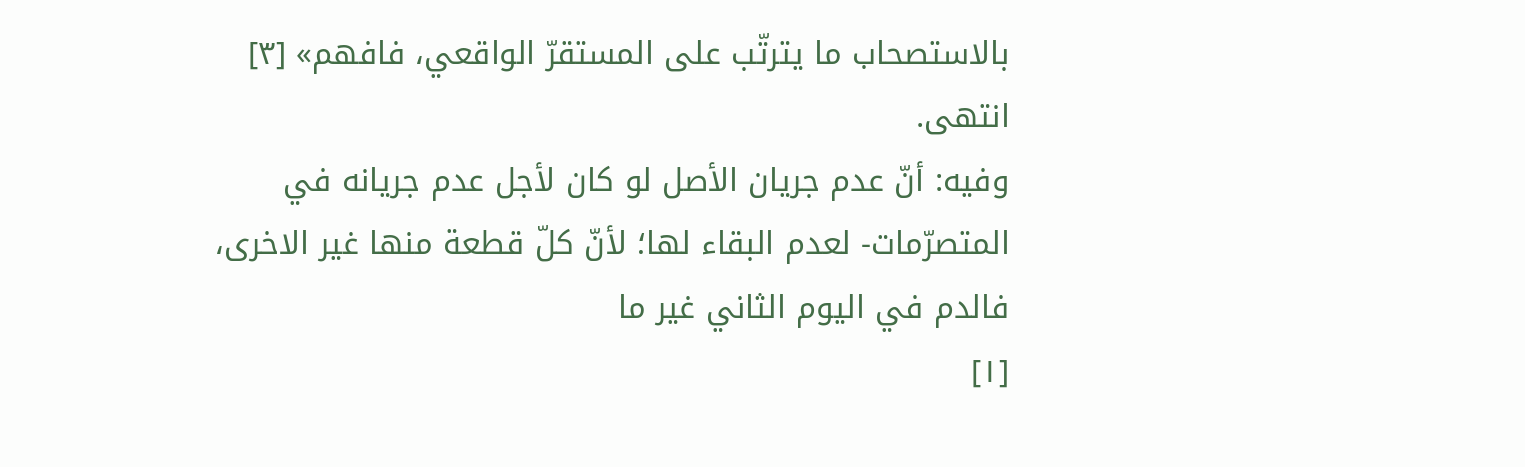بالاستصحاب ما يترتّب على المستقرّ الواقعي، فافهم» [٣] انتهى.
وفيه: أنّ عدم جريان الأصل لو كان لأجل عدم جريانه في المتصرّمات- لعدم البقاء لها؛ لأنّ كلّ قطعة منها غير الاخرى، فالدم في اليوم الثاني غير ما
[١]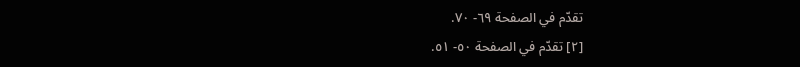تقدّم في الصفحة ٦٩- ٧٠.
[٢] تقدّم في الصفحة ٥٠- ٥١.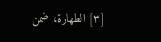[٣] الطهارة، ضمن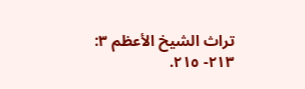تراث الشيخ الأعظم ٣: ٢١٣- ٢١٥.